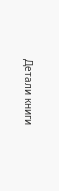Детали книги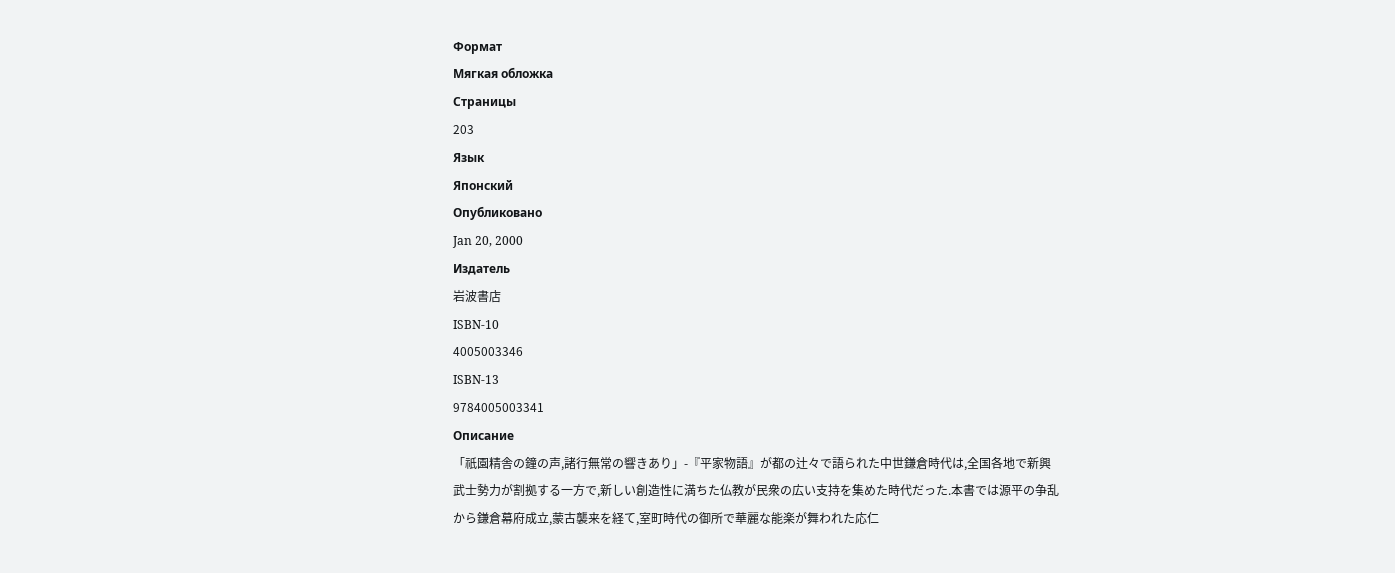Формат
Мягкая обложка
Страницы
203
Язык
Японский
Опубликовано
Jan 20, 2000
Издатель
岩波書店
ISBN-10
4005003346
ISBN-13
9784005003341
Описание
「祇園精舎の鐘の声,諸行無常の響きあり」-『平家物語』が都の辻々で語られた中世鎌倉時代は,全国各地で新興武士勢力が割拠する一方で,新しい創造性に満ちた仏教が民衆の広い支持を集めた時代だった.本書では源平の争乱から鎌倉幕府成立,蒙古襲来を経て,室町時代の御所で華麗な能楽が舞われた応仁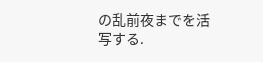の乱前夜までを活写する.